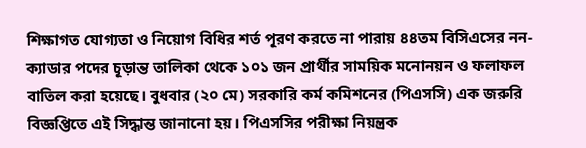শিক্ষাগত যোগ্যতা ও নিয়োগ বিধির শর্ত পূরণ করতে না পারায় ৪৪তম বিসিএসের নন-ক্যাডার পদের চূড়ান্ত তালিকা থেকে ১০১ জন প্রার্থীর সাময়িক মনোনয়ন ও ফলাফল বাতিল করা হয়েছে। বুধবার (২০ মে) সরকারি কর্ম কমিশনের (পিএসসি) এক জরুরি বিজ্ঞপ্তিতে এই সিদ্ধান্ত জানানো হয়। পিএসসির পরীক্ষা নিয়ন্ত্রক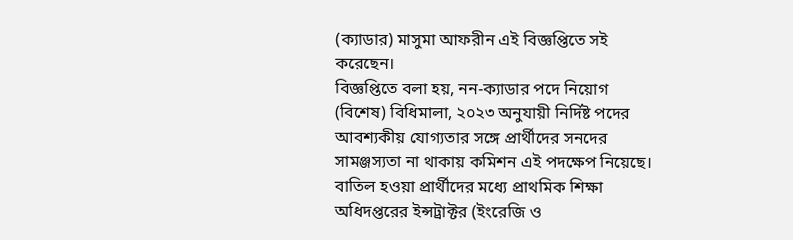(ক্যাডার) মাসুমা আফরীন এই বিজ্ঞপ্তিতে সই করেছেন।
বিজ্ঞপ্তিতে বলা হয়, নন-ক্যাডার পদে নিয়োগ (বিশেষ) বিধিমালা, ২০২৩ অনুযায়ী নির্দিষ্ট পদের আবশ্যকীয় যোগ্যতার সঙ্গে প্রার্থীদের সনদের সামঞ্জস্যতা না থাকায় কমিশন এই পদক্ষেপ নিয়েছে। বাতিল হওয়া প্রার্থীদের মধ্যে প্রাথমিক শিক্ষা অধিদপ্তরের ইন্সট্রাক্টর (ইংরেজি ও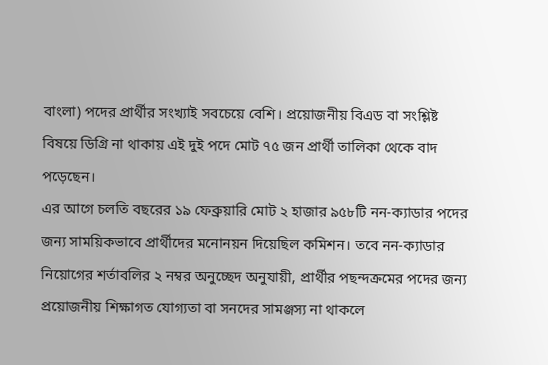বাংলা) পদের প্রার্থীর সংখ্যাই সবচেয়ে বেশি। প্রয়োজনীয় বিএড বা সংশ্লিষ্ট বিষয়ে ডিগ্রি না থাকায় এই দুই পদে মোট ৭৫ জন প্রার্থী তালিকা থেকে বাদ পড়েছেন।
এর আগে চলতি বছরের ১৯ ফেব্রুয়ারি মোট ২ হাজার ৯৫৮টি নন-ক্যাডার পদের জন্য সাময়িকভাবে প্রার্থীদের মনোনয়ন দিয়েছিল কমিশন। তবে নন-ক্যাডার নিয়োগের শর্তাবলির ২ নম্বর অনুচ্ছেদ অনুযায়ী, প্রার্থীর পছন্দক্রমের পদের জন্য প্রয়োজনীয় শিক্ষাগত যোগ্যতা বা সনদের সামঞ্জস্য না থাকলে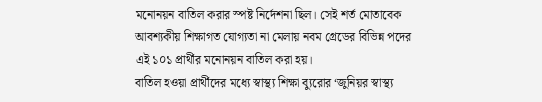মনোনয়ন বাতিল করার স্পষ্ট নির্দেশনা ছিল। সেই শর্ত মোতাবেক আবশ্যকীয় শিক্ষাগত যোগ্যতা না মেলায় নবম গ্রেডের বিভিন্ন পদের এই ১০১ প্রার্থীর মনোনয়ন বাতিল করা হয়।
বাতিল হওয়া প্রার্থীদের মধ্যে স্বাস্থ্য শিক্ষা ব্যুরোর ‘জুনিয়র স্বাস্থ্য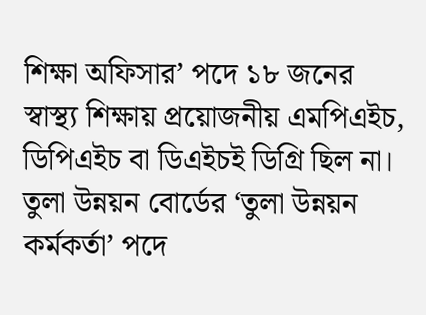শিক্ষা অফিসার’ পদে ১৮ জনের স্বাস্থ্য শিক্ষায় প্রয়োজনীয় এমপিএইচ, ডিপিএইচ বা ডিএইচই ডিগ্রি ছিল না। তুলা উন্নয়ন বোর্ডের ‘তুলা উন্নয়ন কর্মকর্তা’ পদে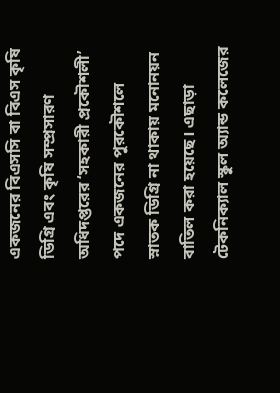একজনের বিএসসি বা বিএস কৃষি ডিগ্রি এবং কৃষি সম্প্রসারণ অধিদপ্তরের ‘সহকারী প্রকৌশলী’ পদে একজনের পুরকৌশলে স্নাতক ডিগ্রি না থাকায় মনোনয়ন বাতিল করা হয়েছে। এছাড়া টেকনিক্যাল স্কুল অ্যান্ড কলেজের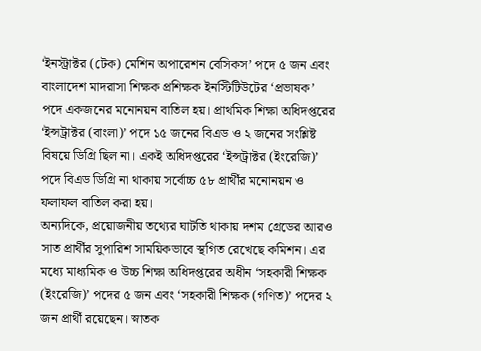‘ইনস্ট্রাক্টর (টেক) মেশিন অপারেশন বেসিকস’ পদে ৫ জন এবং বাংলাদেশ মাদরাসা শিক্ষক প্রশিক্ষক ইনস্টিটিউটের ‘প্রভাষক’ পদে একজনের মনোনয়ন বাতিল হয়। প্রাথমিক শিক্ষা অধিদপ্তরের ‘ইন্সট্রাক্টর (বাংলা)’ পদে ১৫ জনের বিএড ও ২ জনের সংশ্লিষ্ট বিষয়ে ডিগ্রি ছিল না। একই অধিদপ্তরের ‘ইন্সট্রাক্টর (ইংরেজি)’ পদে বিএড ডিগ্রি না থাকায় সর্বোচ্চ ৫৮ প্রার্থীর মনোনয়ন ও ফলাফল বাতিল করা হয়।
অন্যদিকে, প্রয়োজনীয় তথ্যের ঘাটতি থাকায় দশম গ্রেডের আরও সাত প্রার্থীর সুপারিশ সাময়িকভাবে স্থগিত রেখেছে কমিশন। এর মধ্যে মাধ্যমিক ও উচ্চ শিক্ষা অধিদপ্তরের অধীন ‘সহকারী শিক্ষক (ইংরেজি)’ পদের ৫ জন এবং ‘সহকারী শিক্ষক (গণিত)’ পদের ২ জন প্রার্থী রয়েছেন। স্নাতক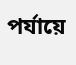পর্যায়ে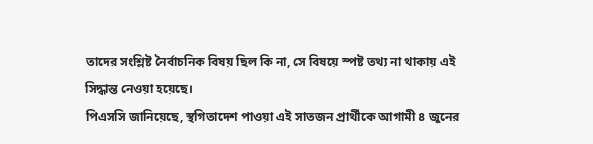তাদের সংশ্লিষ্ট নৈর্বাচনিক বিষয় ছিল কি না, সে বিষয়ে স্পষ্ট তথ্য না থাকায় এই সিদ্ধান্ত নেওয়া হয়েছে।
পিএসসি জানিয়েছে, স্থগিতাদেশ পাওয়া এই সাতজন প্রার্থীকে আগামী ৪ জুনের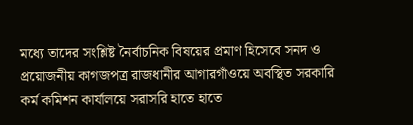মধ্যে তাদের সংশ্লিষ্ট নৈর্বাচনিক বিষয়ের প্রমাণ হিসেবে সনদ ও প্রয়োজনীয় কাগজপত্র রাজধানীর আগারগাঁওয়ে অবস্থিত সরকারি কর্ম কমিশন কার্যালয়ে সরাসরি হাতে হাতে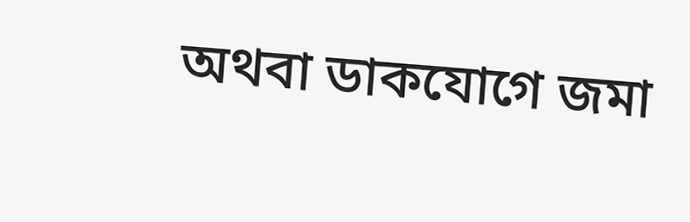অথবা ডাকযোগে জমা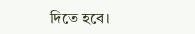দিতে হবে।